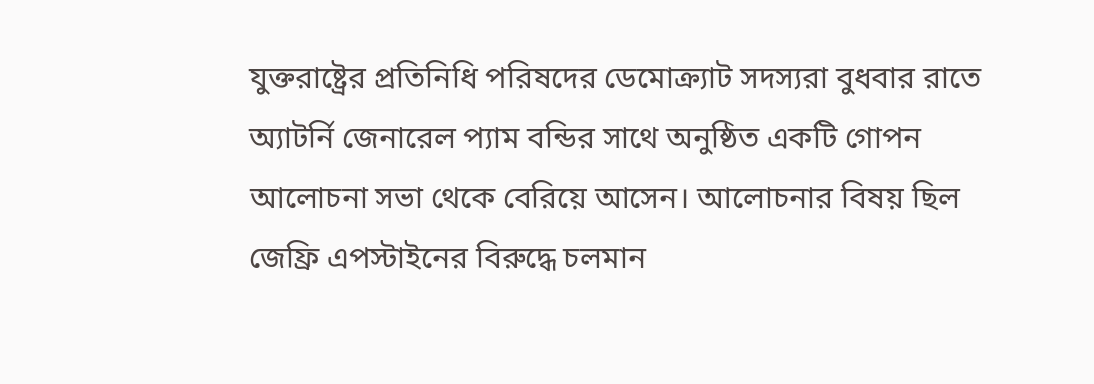যুক্তরাষ্ট্রের প্রতিনিধি পরিষদের ডেমোক্র্যাট সদস্যরা বুধবার রাতে অ্যাটর্নি জেনারেল প্যাম বন্ডির সাথে অনুষ্ঠিত একটি গোপন আলোচনা সভা থেকে বেরিয়ে আসেন। আলোচনার বিষয় ছিল জেফ্রি এপস্টাইনের বিরুদ্ধে চলমান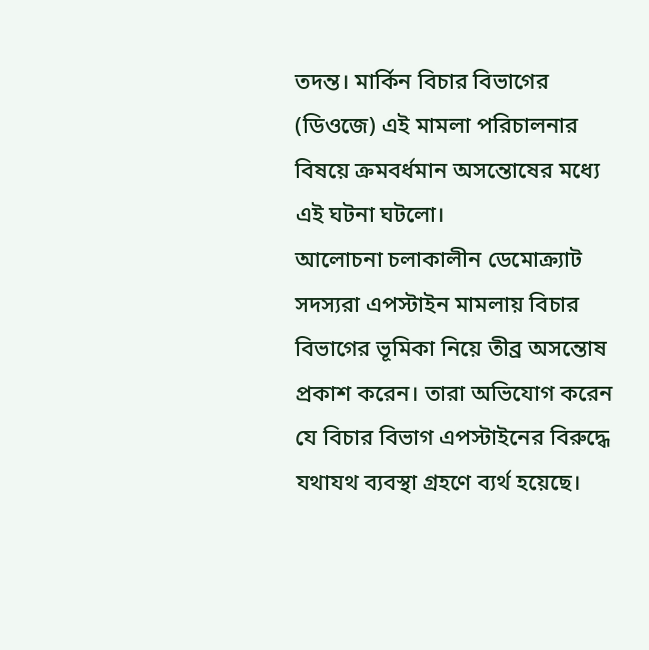তদন্ত। মার্কিন বিচার বিভাগের (ডিওজে) এই মামলা পরিচালনার বিষয়ে ক্রমবর্ধমান অসন্তোষের মধ্যে এই ঘটনা ঘটলো।
আলোচনা চলাকালীন ডেমোক্র্যাট সদস্যরা এপস্টাইন মামলায় বিচার বিভাগের ভূমিকা নিয়ে তীব্র অসন্তোষ প্রকাশ করেন। তারা অভিযোগ করেন যে বিচার বিভাগ এপস্টাইনের বিরুদ্ধে যথাযথ ব্যবস্থা গ্রহণে ব্যর্থ হয়েছে।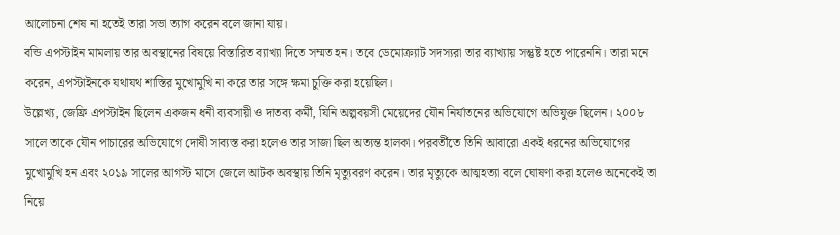আলোচনা শেষ না হতেই তারা সভা ত্যাগ করেন বলে জানা যায়।
বন্ডি এপস্টাইন মামলায় তার অবস্থানের বিষয়ে বিস্তারিত ব্যাখ্যা দিতে সম্মত হন। তবে ডেমোক্র্যাট সদস্যরা তার ব্যাখ্যায় সন্তুষ্ট হতে পারেননি। তারা মনে করেন, এপস্টাইনকে যথাযথ শাস্তির মুখোমুখি না করে তার সঙ্গে ক্ষমা চুক্তি করা হয়েছিল।
উল্লেখ্য, জেফ্রি এপস্টাইন ছিলেন একজন ধনী ব্যবসায়ী ও দাতব্য কর্মী, যিনি অল্পবয়সী মেয়েদের যৌন নির্যাতনের অভিযোগে অভিযুক্ত ছিলেন। ২০০৮ সালে তাকে যৌন পাচারের অভিযোগে দোষী সাব্যস্ত করা হলেও তার সাজা ছিল অত্যন্ত হালকা। পরবর্তীতে তিনি আবারো একই ধরনের অভিযোগের মুখোমুখি হন এবং ২০১৯ সালের আগস্ট মাসে জেলে আটক অবস্থায় তিনি মৃত্যুবরণ করেন। তার মৃত্যুকে আত্মহত্যা বলে ঘোষণা করা হলেও অনেকেই তা নিয়ে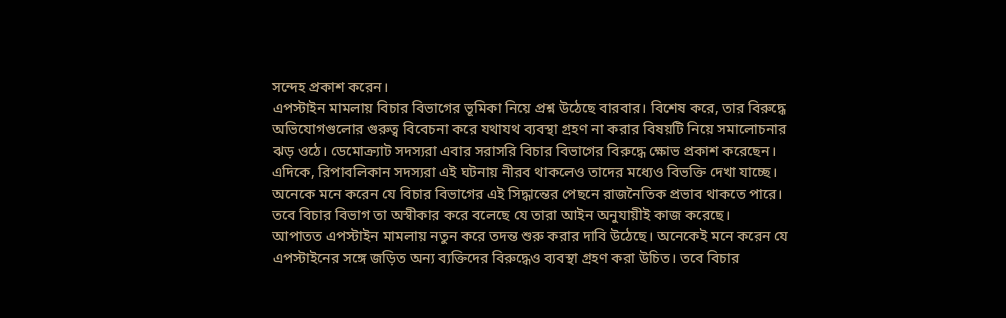সন্দেহ প্রকাশ করেন।
এপস্টাইন মামলায় বিচার বিভাগের ভূমিকা নিয়ে প্রশ্ন উঠেছে বারবার। বিশেষ করে, তার বিরুদ্ধে অভিযোগগুলোর গুরুত্ব বিবেচনা করে যথাযথ ব্যবস্থা গ্রহণ না করার বিষয়টি নিয়ে সমালোচনার ঝড় ওঠে। ডেমোক্র্যাট সদস্যরা এবার সরাসরি বিচার বিভাগের বিরুদ্ধে ক্ষোভ প্রকাশ করেছেন।
এদিকে, রিপাবলিকান সদস্যরা এই ঘটনায় নীরব থাকলেও তাদের মধ্যেও বিভক্তি দেখা যাচ্ছে। অনেকে মনে করেন যে বিচার বিভাগের এই সিদ্ধান্তের পেছনে রাজনৈতিক প্রভাব থাকতে পারে। তবে বিচার বিভাগ তা অস্বীকার করে বলেছে যে তারা আইন অনুযায়ীই কাজ করেছে।
আপাতত এপস্টাইন মামলায় নতুন করে তদন্ত শুরু করার দাবি উঠেছে। অনেকেই মনে করেন যে এপস্টাইনের সঙ্গে জড়িত অন্য ব্যক্তিদের বিরুদ্ধেও ব্যবস্থা গ্রহণ করা উচিত। তবে বিচার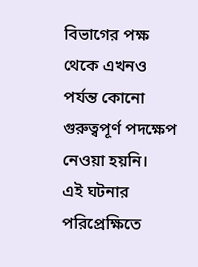বিভাগের পক্ষ থেকে এখনও পর্যন্ত কোনো গুরুত্বপূর্ণ পদক্ষেপ নেওয়া হয়নি।
এই ঘটনার পরিপ্রেক্ষিতে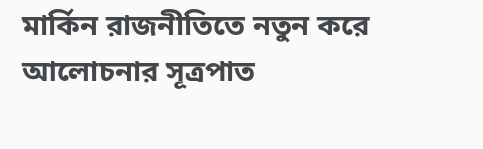মার্কিন রাজনীতিতে নতুন করে আলোচনার সূত্রপাত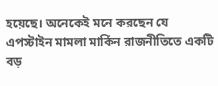হয়েছে। অনেকেই মনে করছেন যে এপস্টাইন মামলা মার্কিন রাজনীতিতে একটি বড়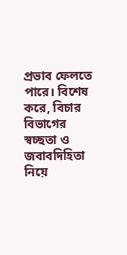প্রভাব ফেলতে পারে। বিশেষ করে, বিচার বিভাগের স্বচ্ছতা ও জবাবদিহিতা নিয়ে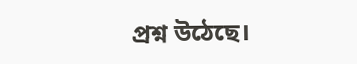প্রশ্ন উঠেছে।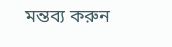মন্তব্য করুন